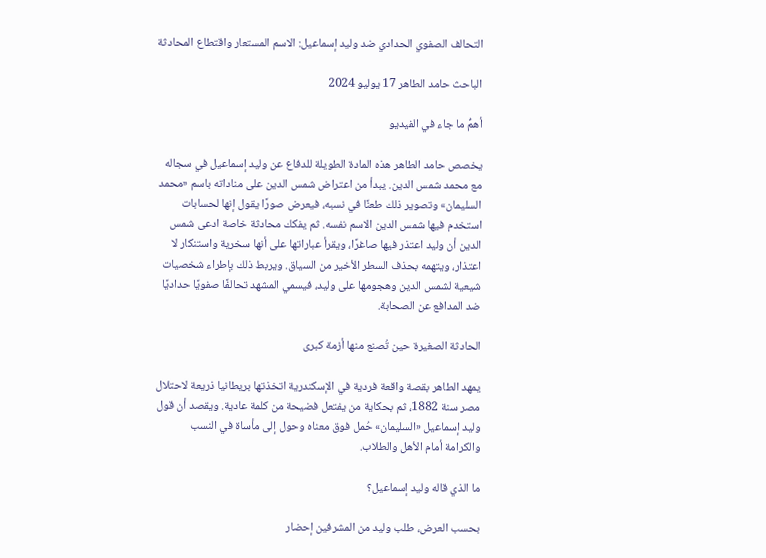التحالف الصفوي الحدادي ضد وليد إسماعيل: الاسم المستعار واقتطاع المحادثة

الباحث حامد الطاهر 17 يوليو 2024

أهمُّ ما جاء في الفيديو

يخصص حامد الطاهر هذه المادة الطويلة للدفاع عن وليد إسماعيل في سجاله مع محمد شمس الدين. يبدأ من اعتراض شمس الدين على مناداته باسم «محمد السليمان» وتصوير ذلك طعنًا في نسبه، فيعرض صورًا يقول إنها لحسابات استخدم فيها شمس الدين الاسم نفسه. ثم يفكك محادثة خاصة ادعى شمس الدين أن وليد اعتذر فيها صاغرًا، ويقرأ عباراتها على أنها سخرية واستنكار لا اعتذار، ويتهمه بحذف السطر الأخير من السياق. ويربط ذلك بإطراء شخصيات شيعية لشمس الدين وهجومها على وليد، فيسمي المشهد تحالفًا صفويًا حداديًا ضد المدافع عن الصحابة.

الحادثة الصغيرة حين تُصنع منها أزمة كبرى

يمهد الطاهر بقصة واقعة فردية في الإسكندرية اتخذتها بريطانيا ذريعة لاحتلال مصر سنة 1882، ثم بحكاية من يفتعل فضيحة من كلمة عادية. ويقصد أن قول وليد إسماعيل «السليمان» حُمل فوق معناه وحول إلى مأساة في النسب والكرامة أمام الأهل والطلاب.

ما الذي قاله وليد إسماعيل؟

بحسب العرض، طلب وليد من المشرفين إحضار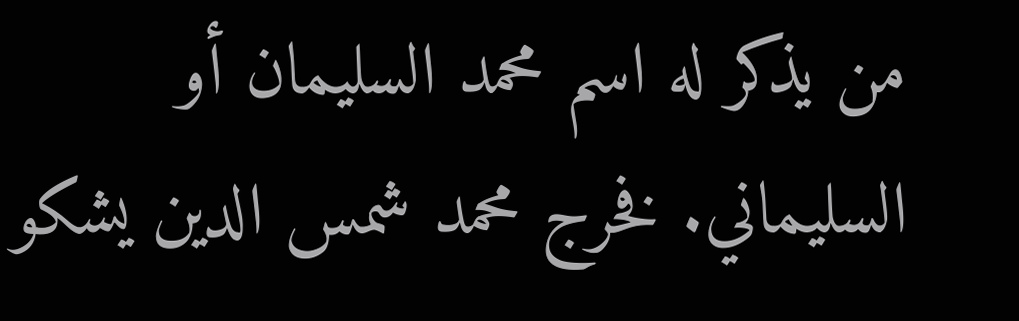من يذكر له اسم محمد السليمان أو السليماني. فخرج محمد شمس الدين يشكو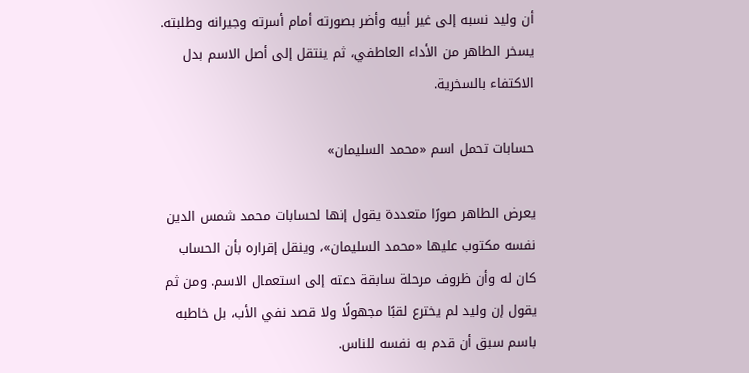أن وليد نسبه إلى غير أبيه وأضر بصورته أمام أسرته وجيرانه وطلبته. يسخر الطاهر من الأداء العاطفي، ثم ينتقل إلى أصل الاسم بدل الاكتفاء بالسخرية.

حسابات تحمل اسم «محمد السليمان»

يعرض الطاهر صورًا متعددة يقول إنها لحسابات محمد شمس الدين نفسه مكتوب عليها «محمد السليمان»، وينقل إقراره بأن الحساب كان له وأن ظروف مرحلة سابقة دعته إلى استعمال الاسم. ومن ثم يقول إن وليد لم يخترع لقبًا مجهولًا ولا قصد نفي الأب، بل خاطبه باسم سبق أن قدم به نفسه للناس.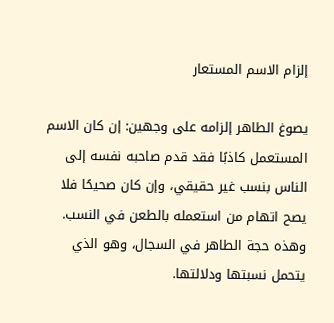إلزام الاسم المستعار

يصوغ الطاهر إلزامه على وجهين: إن كان الاسم المستعمل كاذبًا فقد قدم صاحبه نفسه إلى الناس بنسب غير حقيقي، وإن كان صحيحًا فلا يصح اتهام من استعمله بالطعن في النسب. وهذه حجة الطاهر في السجال، وهو الذي يتحمل نسبتها ودلالتها.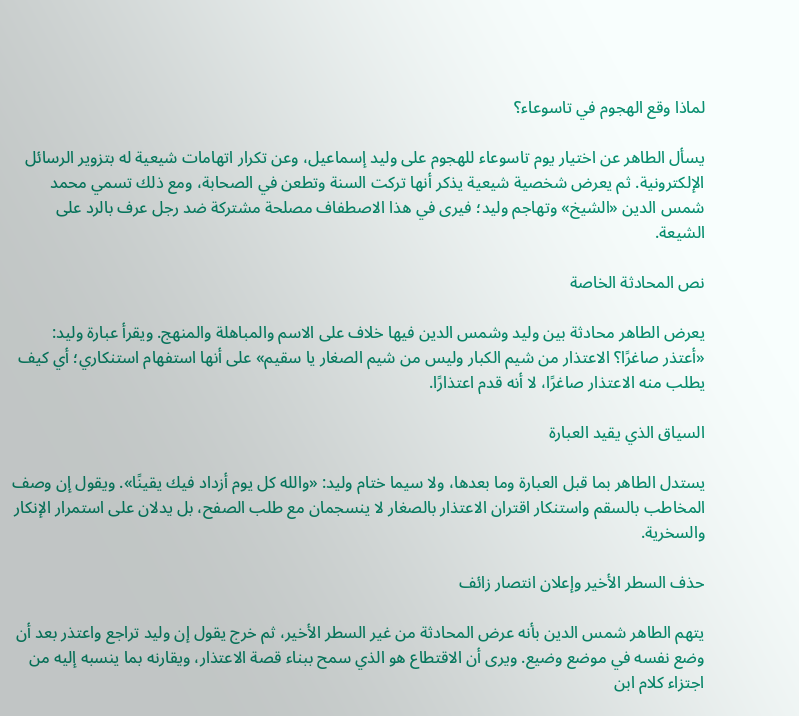لماذا وقع الهجوم في تاسوعاء؟

يسأل الطاهر عن اختيار يوم تاسوعاء للهجوم على وليد إسماعيل، وعن تكرار اتهامات شيعية له بتزوير الرسائل الإلكترونية. ثم يعرض شخصية شيعية يذكر أنها تركت السنة وتطعن في الصحابة، ومع ذلك تسمي محمد شمس الدين «الشيخ» وتهاجم وليد؛ فيرى في هذا الاصطفاف مصلحة مشتركة ضد رجل عرف بالرد على الشيعة.

نص المحادثة الخاصة

يعرض الطاهر محادثة بين وليد وشمس الدين فيها خلاف على الاسم والمباهلة والمنهج. ويقرأ عبارة وليد: «أعتذر صاغرًا؟ الاعتذار من شيم الكبار وليس من شيم الصغار يا سقيم» على أنها استفهام استنكاري؛ أي كيف يطلب منه الاعتذار صاغرًا، لا أنه قدم اعتذارًا.

السياق الذي يقيد العبارة

يستدل الطاهر بما قبل العبارة وما بعدها، ولا سيما ختام وليد: «والله كل يوم أزداد فيك يقينًا». ويقول إن وصف المخاطب بالسقم واستنكار اقتران الاعتذار بالصغار لا ينسجمان مع طلب الصفح، بل يدلان على استمرار الإنكار والسخرية.

حذف السطر الأخير وإعلان انتصار زائف

يتهم الطاهر شمس الدين بأنه عرض المحادثة من غير السطر الأخير، ثم خرج يقول إن وليد تراجع واعتذر بعد أن وضع نفسه في موضع وضيع. ويرى أن الاقتطاع هو الذي سمح ببناء قصة الاعتذار، ويقارنه بما ينسبه إليه من اجتزاء كلام ابن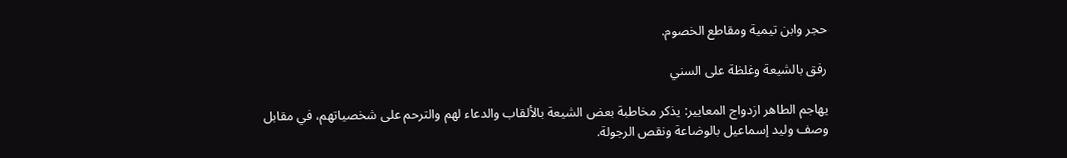حجر وابن تيمية ومقاطع الخصوم.

رفق بالشيعة وغلظة على السني

يهاجم الطاهر ازدواج المعايير: يذكر مخاطبة بعض الشيعة بالألقاب والدعاء لهم والترحم على شخصياتهم، في مقابل وصف وليد إسماعيل بالوضاعة ونقص الرجولة.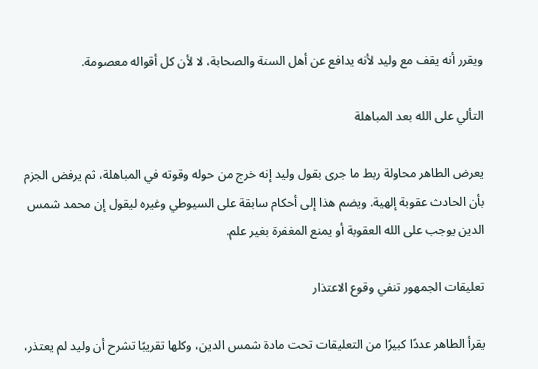ويقرر أنه يقف مع وليد لأنه يدافع عن أهل السنة والصحابة، لا لأن كل أقواله معصومة.

التألي على الله بعد المباهلة

يعرض الطاهر محاولة ربط ما جرى بقول وليد إنه خرج من حوله وقوته في المباهلة، ثم يرفض الجزم بأن الحادث عقوبة إلهية. ويضم هذا إلى أحكام سابقة على السيوطي وغيره ليقول إن محمد شمس الدين يوجب على الله العقوبة أو يمنع المغفرة بغير علم.

تعليقات الجمهور تنفي وقوع الاعتذار

يقرأ الطاهر عددًا كبيرًا من التعليقات تحت مادة شمس الدين، وكلها تقريبًا تشرح أن وليد لم يعتذر،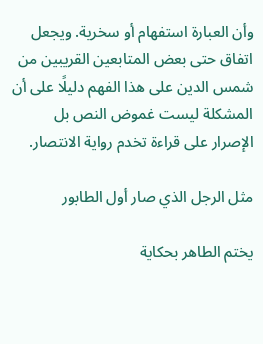وأن العبارة استفهام أو سخرية. ويجعل اتفاق حتى بعض المتابعين القريبين من شمس الدين على هذا الفهم دليلًا على أن المشكلة ليست غموض النص بل الإصرار على قراءة تخدم رواية الانتصار.

مثل الرجل الذي صار أول الطابور

يختم الطاهر بحكاية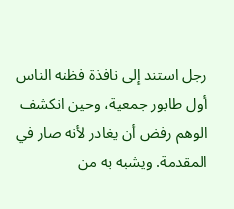رجل استند إلى نافذة فظنه الناس أول طابور جمعية، وحين انكشف الوهم رفض أن يغادر لأنه صار في المقدمة. ويشبه به من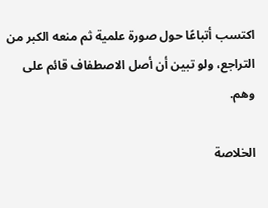اكتسب أتباعًا حول صورة علمية ثم منعه الكبر من التراجع، ولو تبين أن أصل الاصطفاف قائم على وهم.

الخلاصة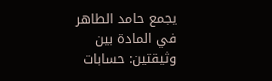يجمع حامد الطاهر في المادة بين وثيقتين: حسابات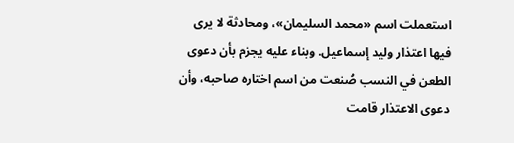استعملت اسم «محمد السليمان»، ومحادثة لا يرى فيها اعتذار وليد إسماعيل. وبناء عليه يجزم بأن دعوى الطعن في النسب صُنعت من اسم اختاره صاحبه، وأن دعوى الاعتذار قامت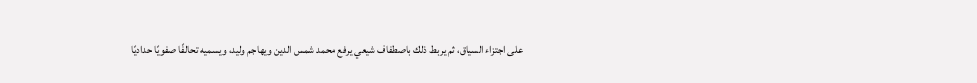على اجتزاء السياق، ثم يربط ذلك باصطفاف شيعي يرفع محمد شمس الدين ويهاجم وليد، ويسميه تحالفًا صفويًا حداديًا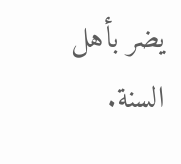يضر بأهل السنة.